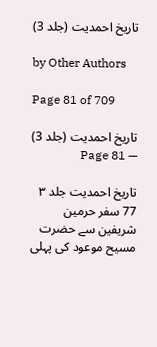تاریخ احمدیت (جلد 3)

by Other Authors

Page 81 of 709

تاریخ احمدیت (جلد 3) — Page 81

تاریخ احمدیت جلد ۳ 77 سفر حرمین شریفین سے حضرت مسیح موعود کی پہلی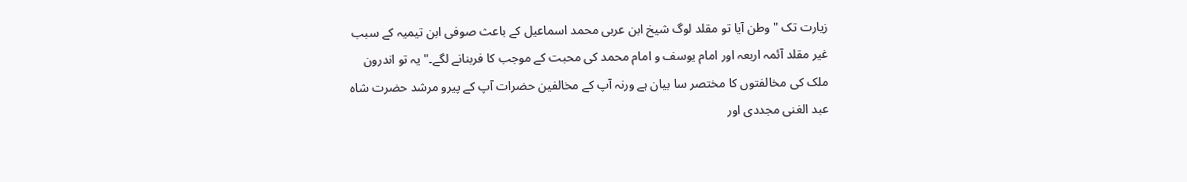زیارت تک "وطن آیا تو مقلد لوگ شیخ ابن عربی محمد اسماعیل کے باعث صوفی ابن تیمیہ کے سبب غیر مقلد آئمہ اربعہ اور امام یوسف و امام محمد کی محبت کے موجب کا فربنانے لگے۔" یہ تو اندرون ملک کی مخالفتوں کا مختصر سا بیان ہے ورنہ آپ کے مخالفین حضرات آپ کے پیرو مرشد حضرت شاہ عبد الغنی مجددی اور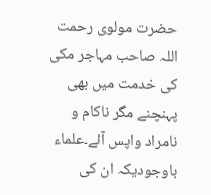حضرت مولوی رحمت اللہ صاحب مہاجر مکی کی خدمت میں بھی پہنچنے مگر ناکام و نامراد واپس آئے۔علماء باوجودیکہ ان کی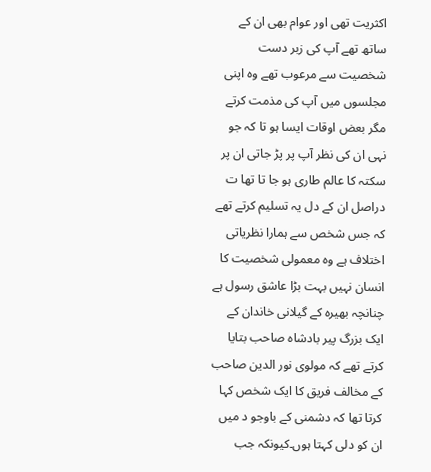اکثریت تھی اور عوام بھی ان کے ساتھ تھے آپ کی زبر دست شخصیت سے مرعوب تھے وہ اپنی مجلسوں میں آپ کی مذمت کرتے مگر بعض اوقات ایسا ہو تا کہ جو نہی ان کی نظر آپ پر پڑ جاتی ان پر سکتہ کا عالم طاری ہو جا تا تھا ت دراصل ان کے دل یہ تسلیم کرتے تھے کہ جس شخص سے ہمارا نظریاتی اختلاف ہے وہ معمولی شخصیت کا انسان نہیں بہت بڑا عاشق رسول ہے چنانچہ بھیرہ کے گیلانی خاندان کے ایک بزرگ پیر بادشاہ صاحب بتایا کرتے تھے کہ مولوی نور الدین صاحب کے مخالف فریق کا ایک شخص کہا کرتا تھا کہ دشمنی کے باوجو د میں ان کو دلی کہتا ہوں۔کیونکہ جب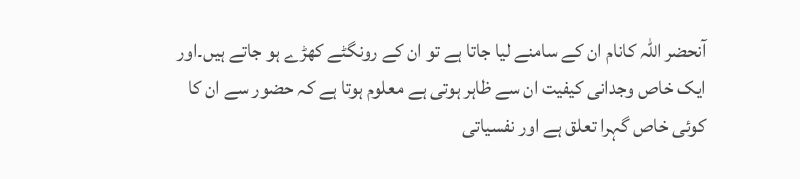آنحضر اللہ کانام ان کے سامنے لیا جاتا ہے تو ان کے رونگٹے کھڑے ہو جاتے ہیں۔اور ایک خاص وجدانی کیفیت ان سے ظاہر ہوتی ہے معلوم ہوتا ہے کہ حضور سے ان کا کوئی خاص گہرا تعلق ہے اور نفسیاتی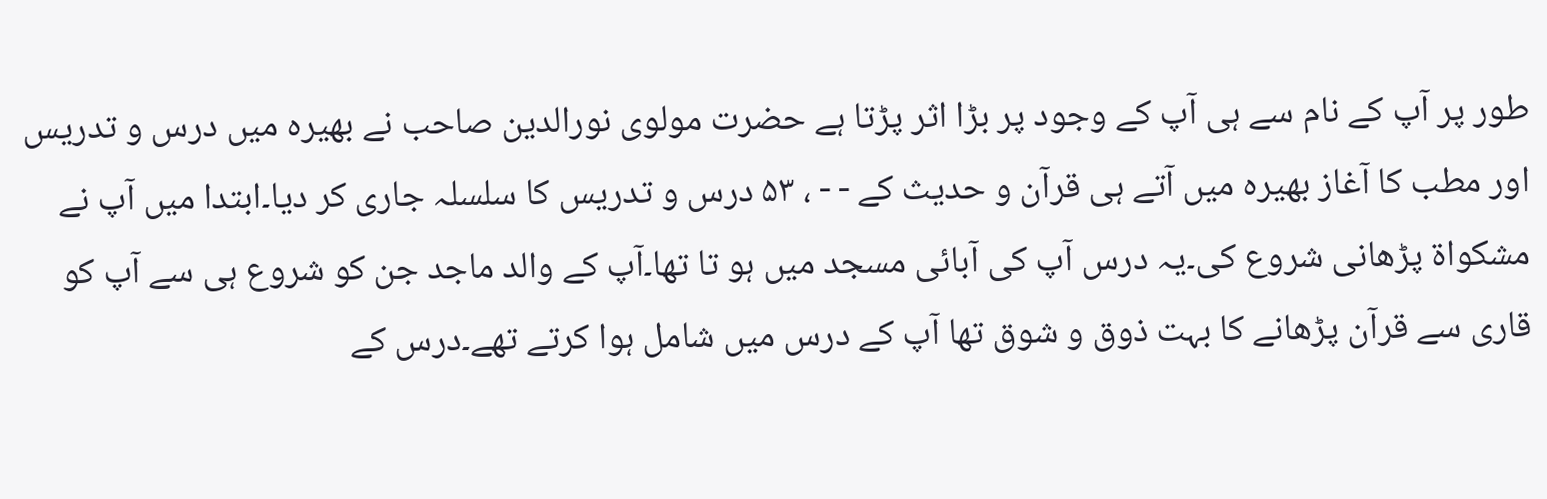طور پر آپ کے نام سے ہی آپ کے وجود پر بڑا اثر پڑتا ہے حضرت مولوی نورالدین صاحب نے بھیرہ میں درس و تدریس اور مطب کا آغاز بھیرہ میں آتے ہی قرآن و حدیث کے - - ، ۵۳ درس و تدریس کا سلسلہ جاری کر دیا۔ابتدا میں آپ نے مشکواۃ پڑھانی شروع کی۔یہ درس آپ کی آبائی مسجد میں ہو تا تھا۔آپ کے والد ماجد جن کو شروع ہی سے آپ کو قاری سے قرآن پڑھانے کا بہت ذوق و شوق تھا آپ کے درس میں شامل ہوا کرتے تھے۔درس کے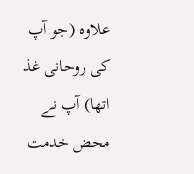علاوہ (جو آپ کی روحانی غذ اتھا) آپ نے محض خدمت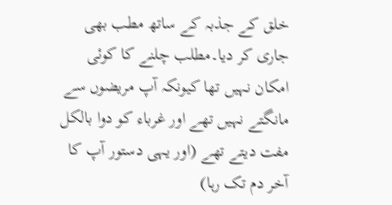خلق کے جذبہ کے ساتھ مطب بھی جاری کر دیا۔مطلب چلنے کا کوئی امکان نہیں تھا کیونکہ آپ مریضوں سے مانگتے نہیں تھے اور غرباء کو دوا بالکل مفت دیتے تھے (اور یہی دستور آپ کا آخر دم تک رہا)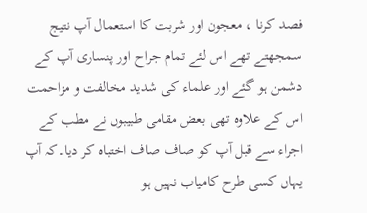فصد کرنا ، معجون اور شربت کا استعمال آپ نتیج سمجھتے تھے اس لئے تمام جراح اور پنساری آپ کے دشمن ہو گئے اور علماء کی شدید مخالفت و مزاحمت اس کے علاوہ تھی بعض مقامی طبیبوں نے مطب کے اجراء سے قبل آپ کو صاف صاف اختباہ کر دیا۔کہ آپ یہاں کسی طرح کامیاب نہیں ہو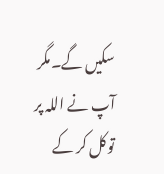سکیں گے۔مگر آپ نے اللہ پر توکل کر کے